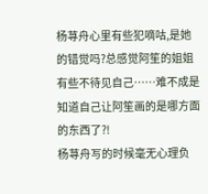杨荨舟心里有些犯嘀咕,是她的错觉吗?总感觉阿笙的姐姐有些不待见自己……难不成是知道自己让阿笙画的是哪方面的东西了?!
杨荨舟写的时候毫无心理负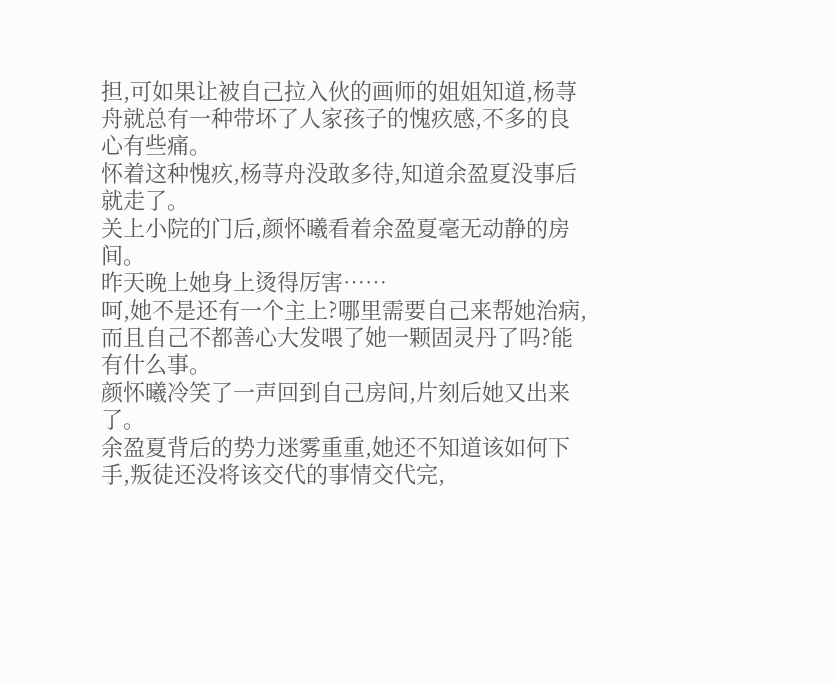担,可如果让被自己拉入伙的画师的姐姐知道,杨荨舟就总有一种带坏了人家孩子的愧疚感,不多的良心有些痛。
怀着这种愧疚,杨荨舟没敢多待,知道余盈夏没事后就走了。
关上小院的门后,颜怀曦看着余盈夏毫无动静的房间。
昨天晚上她身上烫得厉害……
呵,她不是还有一个主上?哪里需要自己来帮她治病,而且自己不都善心大发喂了她一颗固灵丹了吗?能有什么事。
颜怀曦冷笑了一声回到自己房间,片刻后她又出来了。
余盈夏背后的势力迷雾重重,她还不知道该如何下手,叛徒还没将该交代的事情交代完,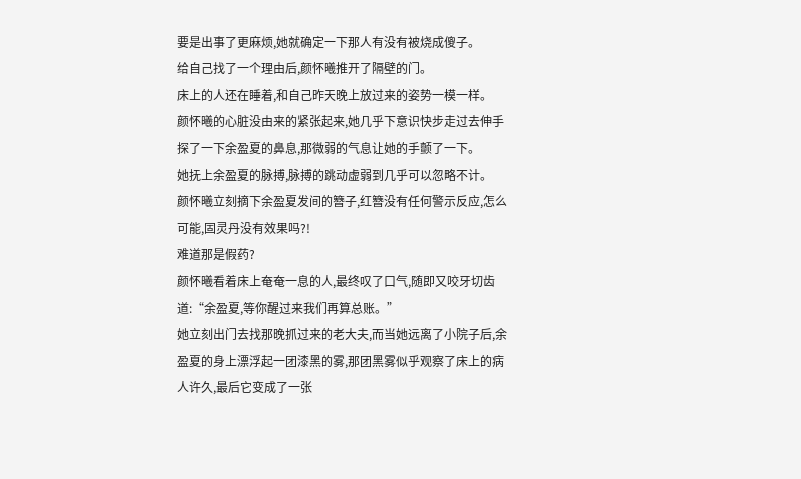要是出事了更麻烦,她就确定一下那人有没有被烧成傻子。
给自己找了一个理由后,颜怀曦推开了隔壁的门。
床上的人还在睡着,和自己昨天晚上放过来的姿势一模一样。
颜怀曦的心脏没由来的紧张起来,她几乎下意识快步走过去伸手探了一下余盈夏的鼻息,那微弱的气息让她的手颤了一下。
她抚上余盈夏的脉搏,脉搏的跳动虚弱到几乎可以忽略不计。
颜怀曦立刻摘下余盈夏发间的簪子,红簪没有任何警示反应,怎么可能,固灵丹没有效果吗?!
难道那是假药?
颜怀曦看着床上奄奄一息的人,最终叹了口气,随即又咬牙切齿道:“余盈夏,等你醒过来我们再算总账。”
她立刻出门去找那晚抓过来的老大夫,而当她远离了小院子后,余盈夏的身上漂浮起一团漆黑的雾,那团黑雾似乎观察了床上的病人许久,最后它变成了一张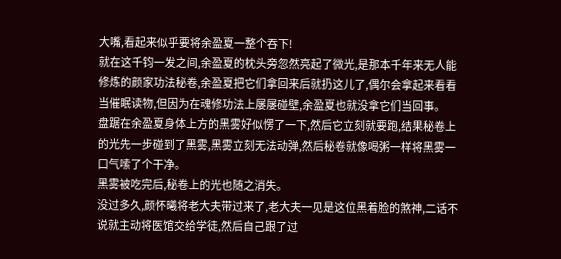大嘴,看起来似乎要将余盈夏一整个吞下!
就在这千钧一发之间,余盈夏的枕头旁忽然亮起了微光,是那本千年来无人能修炼的颜家功法秘卷,余盈夏把它们拿回来后就扔这儿了,偶尔会拿起来看看当催眠读物,但因为在魂修功法上屡屡碰壁,余盈夏也就没拿它们当回事。
盘踞在余盈夏身体上方的黑雾好似愣了一下,然后它立刻就要跑,结果秘卷上的光先一步碰到了黑雾,黑雾立刻无法动弹,然后秘卷就像喝粥一样将黑雾一口气嗦了个干净。
黑雾被吃完后,秘卷上的光也随之消失。
没过多久,颜怀曦将老大夫带过来了,老大夫一见是这位黑着脸的煞神,二话不说就主动将医馆交给学徒,然后自己跟了过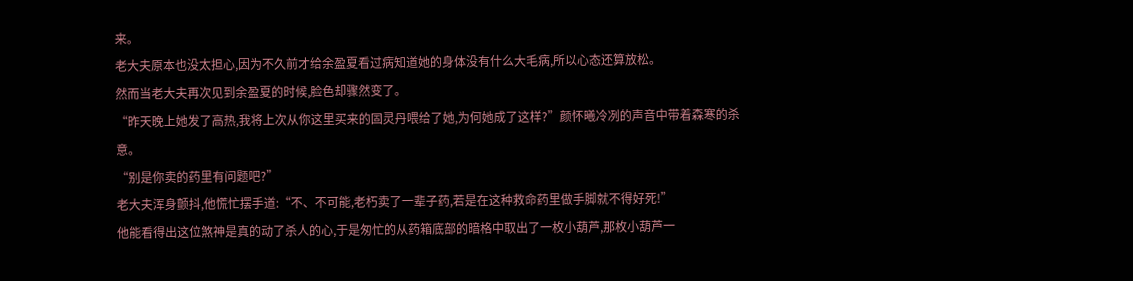来。
老大夫原本也没太担心,因为不久前才给余盈夏看过病知道她的身体没有什么大毛病,所以心态还算放松。
然而当老大夫再次见到余盈夏的时候,脸色却骤然变了。
“昨天晚上她发了高热,我将上次从你这里买来的固灵丹喂给了她,为何她成了这样?”颜怀曦冷冽的声音中带着森寒的杀意。
“别是你卖的药里有问题吧?”
老大夫浑身颤抖,他慌忙摆手道:“不、不可能,老朽卖了一辈子药,若是在这种救命药里做手脚就不得好死!”
他能看得出这位煞神是真的动了杀人的心,于是匆忙的从药箱底部的暗格中取出了一枚小葫芦,那枚小葫芦一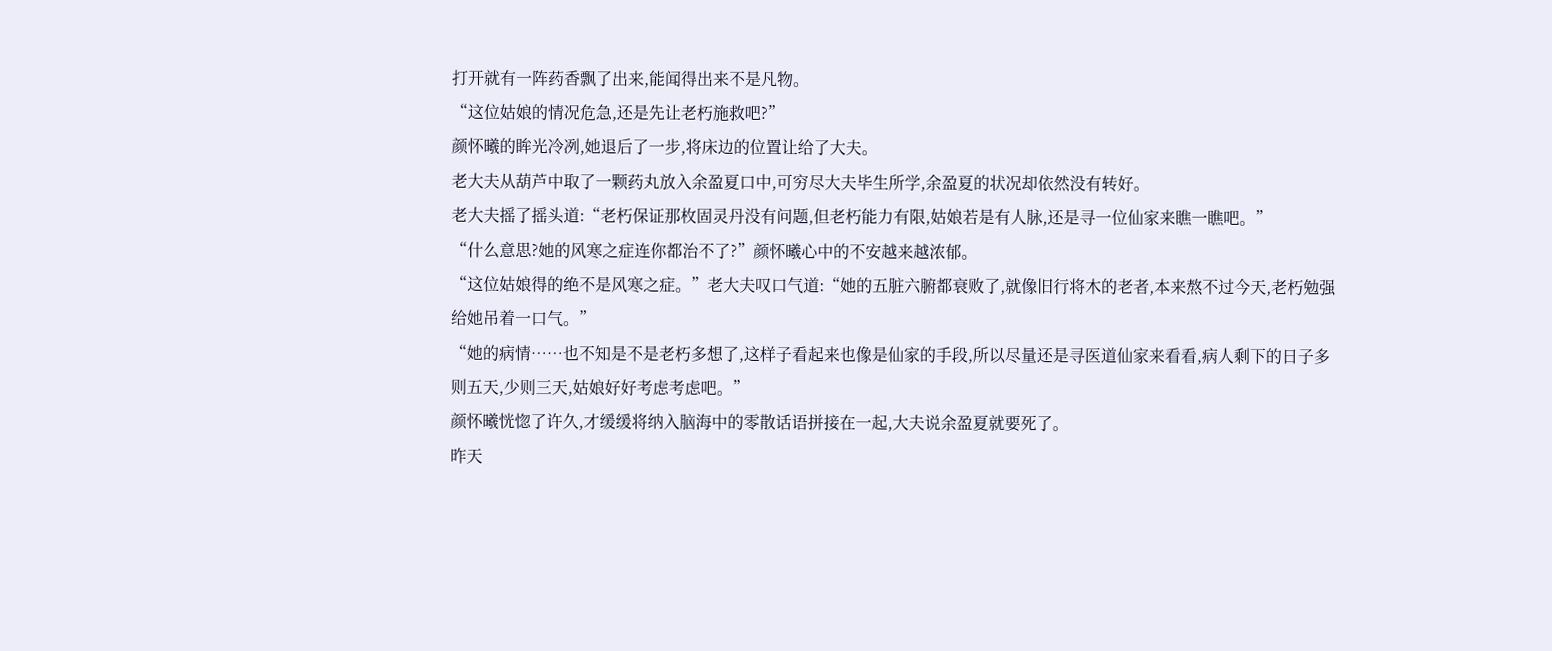打开就有一阵药香飘了出来,能闻得出来不是凡物。
“这位姑娘的情况危急,还是先让老朽施救吧?”
颜怀曦的眸光冷冽,她退后了一步,将床边的位置让给了大夫。
老大夫从葫芦中取了一颗药丸放入余盈夏口中,可穷尽大夫毕生所学,余盈夏的状况却依然没有转好。
老大夫摇了摇头道:“老朽保证那枚固灵丹没有问题,但老朽能力有限,姑娘若是有人脉,还是寻一位仙家来瞧一瞧吧。”
“什么意思?她的风寒之症连你都治不了?”颜怀曦心中的不安越来越浓郁。
“这位姑娘得的绝不是风寒之症。”老大夫叹口气道:“她的五脏六腑都衰败了,就像旧行将木的老者,本来熬不过今天,老朽勉强给她吊着一口气。”
“她的病情……也不知是不是老朽多想了,这样子看起来也像是仙家的手段,所以尽量还是寻医道仙家来看看,病人剩下的日子多则五天,少则三天,姑娘好好考虑考虑吧。”
颜怀曦恍惚了许久,才缓缓将纳入脑海中的零散话语拼接在一起,大夫说余盈夏就要死了。
昨天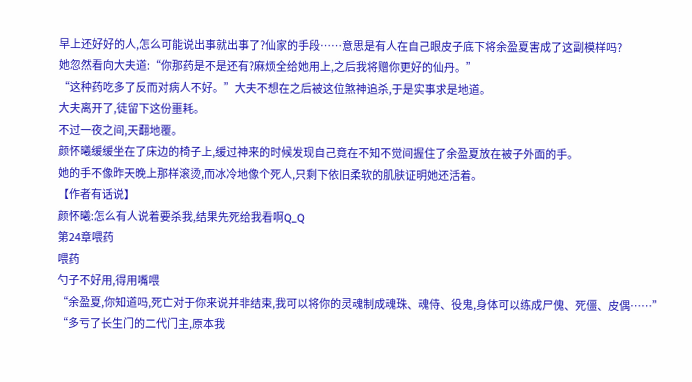早上还好好的人,怎么可能说出事就出事了?仙家的手段……意思是有人在自己眼皮子底下将余盈夏害成了这副模样吗?
她忽然看向大夫道:“你那药是不是还有?麻烦全给她用上,之后我将赠你更好的仙丹。”
“这种药吃多了反而对病人不好。”大夫不想在之后被这位煞神追杀,于是实事求是地道。
大夫离开了,徒留下这份噩耗。
不过一夜之间,天翻地覆。
颜怀曦缓缓坐在了床边的椅子上,缓过神来的时候发现自己竟在不知不觉间握住了余盈夏放在被子外面的手。
她的手不像昨天晚上那样滚烫,而冰冷地像个死人,只剩下依旧柔软的肌肤证明她还活着。
【作者有话说】
颜怀曦:怎么有人说着要杀我,结果先死给我看啊Q_Q
第24章喂药
喂药
勺子不好用,得用嘴喂
“余盈夏,你知道吗,死亡对于你来说并非结束,我可以将你的灵魂制成魂珠、魂侍、役鬼,身体可以练成尸傀、死僵、皮偶……”
“多亏了长生门的二代门主,原本我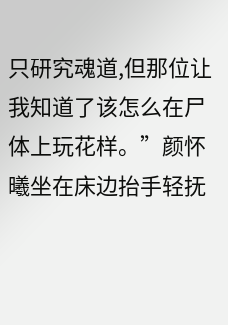只研究魂道,但那位让我知道了该怎么在尸体上玩花样。”颜怀曦坐在床边抬手轻抚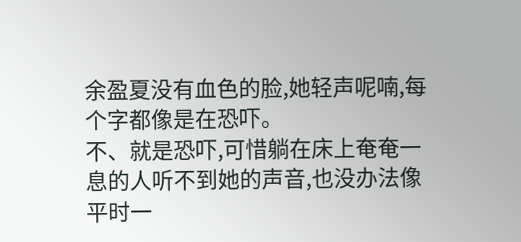余盈夏没有血色的脸,她轻声呢喃,每个字都像是在恐吓。
不、就是恐吓,可惜躺在床上奄奄一息的人听不到她的声音,也没办法像平时一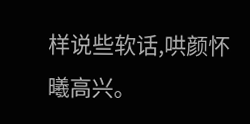样说些软话,哄颜怀曦高兴。